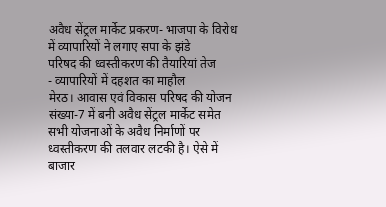अवैध सेंट्रल मार्केट प्रकरण- भाजपा के विरोध में व्यापारियों ने लगाए सपा के झंडे
परिषद की ध्वस्तीकरण की तैयारियां तेज
- व्यापारियों में दहशत का माहौल
मेरठ। आवास एवं विकास परिषद की योजन संख्या-7 में बनी अवैध सेंट्रल मार्केट समेत सभी योजनाओं के अवैध निर्माणों पर ध्वस्तीकरण की तलवार लटकी है। ऐसे में बाजार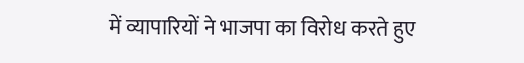में व्यापारियों ने भाजपा का विरोध करते हुए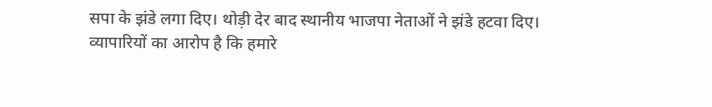सपा के झंडे लगा दिए। थोड़ी देर बाद स्थानीय भाजपा नेताओं ने झंडे हटवा दिए।
व्यापारियों का आरोप है कि हमारे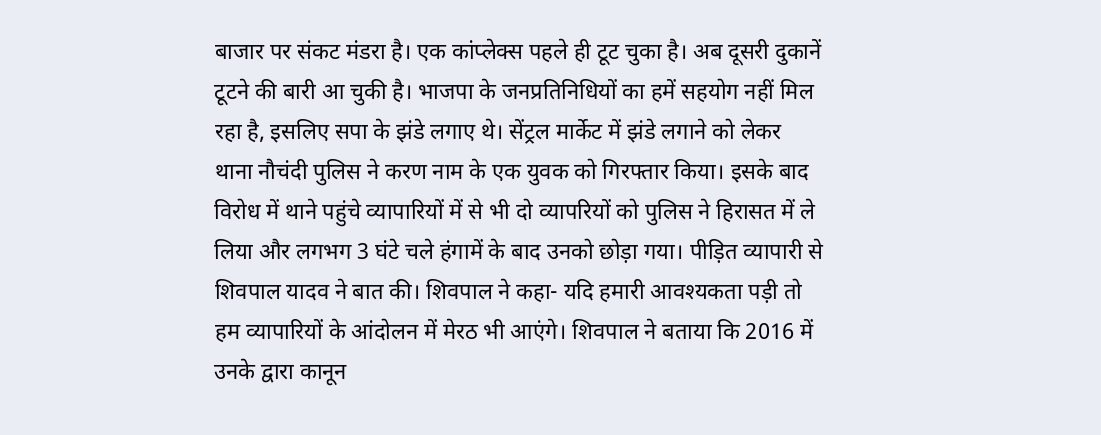बाजार पर संकट मंडरा है। एक कांप्लेक्स पहले ही टूट चुका है। अब दूसरी दुकानें टूटने की बारी आ चुकी है। भाजपा के जनप्रतिनिधियों का हमें सहयोग नहीं मिल रहा है, इसलिए सपा के झंडे लगाए थे। सेंट्रल मार्केट में झंडे लगाने को लेकर थाना नौचंदी पुलिस ने करण नाम के एक युवक को गिरफ्तार किया। इसके बाद विरोध में थाने पहुंचे व्यापारियों में से भी दो व्यापरियों को पुलिस ने हिरासत में ले लिया और लगभग 3 घंटे चले हंगामें के बाद उनको छोड़ा गया। पीड़ित व्यापारी से शिवपाल यादव ने बात की। शिवपाल ने कहा- यदि हमारी आवश्यकता पड़ी तो हम व्यापारियों के आंदोलन में मेरठ भी आएंगे। शिवपाल ने बताया कि 2016 में उनके द्वारा कानून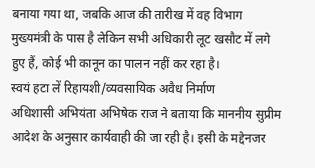बनाया गया था, जबकि आज की तारीख में वह विभाग मुख्यमंत्री के पास है लेकिन सभी अधिकारी लूट खसौट में लगे हुए हैं, कोई भी कानून का पालन नहीं कर रहा है।
स्वयं हटा लें रिहायशी/व्यवसायिक अवैध निर्माण
अधिशासी अभियंता अभिषेक राज ने बताया कि माननीय सुप्रीम आदेश के अनुसार कार्यवाही की जा रही है। इसी के मद्देनजर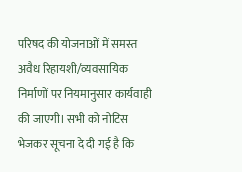परिषद की योजनाओं में समस्त अवैध रिहायशी/व्यवसायिक निर्माणों पर नियमानुसार कार्यवाही की जाएगी। सभी को नोटिस भेजकर सूचना दे दी गई है कि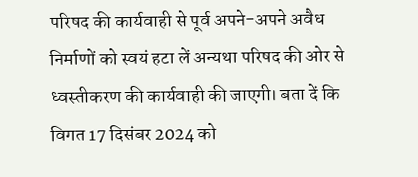परिषद की कार्यवाही से पूर्व अपने-अपने अवैध निर्माणों को स्वयं हटा लें अन्यथा परिषद की ओर से ध्वस्तीकरण की कार्यवाही की जाएगी। बता दें कि विगत 17 दिसंबर 2024 को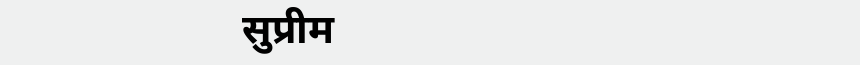सुप्रीम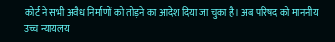कोर्ट ने सभी अवैध निर्माणों को तोड़ने का आदेश दिया जा चुका है। अब परिषद को माननीय उच्च न्यायलय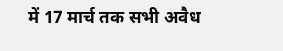में 17 मार्च तक सभी अवैध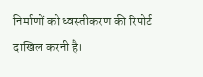निर्माणों को ध्वस्तीकरण की रिपोर्ट दाखिल करनी है।